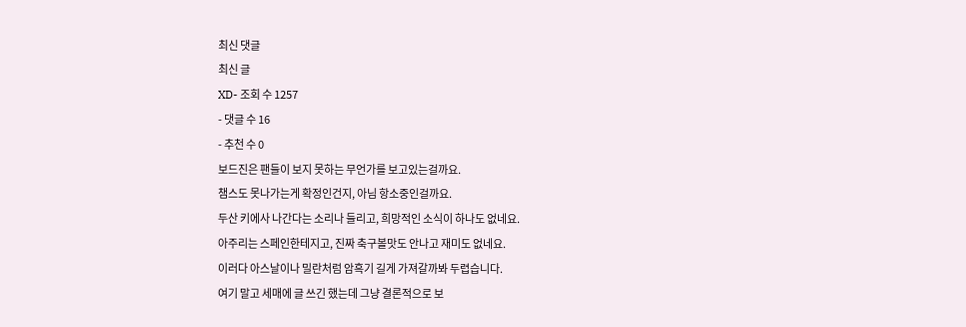최신 댓글
최신 글
XD- 조회 수 1257
- 댓글 수 16
- 추천 수 0
보드진은 팬들이 보지 못하는 무언가를 보고있는걸까요.
챔스도 못나가는게 확정인건지, 아님 항소중인걸까요.
두산 키에사 나간다는 소리나 들리고, 희망적인 소식이 하나도 없네요.
아주리는 스페인한테지고, 진짜 축구볼맛도 안나고 재미도 없네요.
이러다 아스날이나 밀란처럼 암흑기 길게 가져갈까봐 두렵습니다.
여기 말고 세매에 글 쓰긴 했는데 그냥 결론적으로 보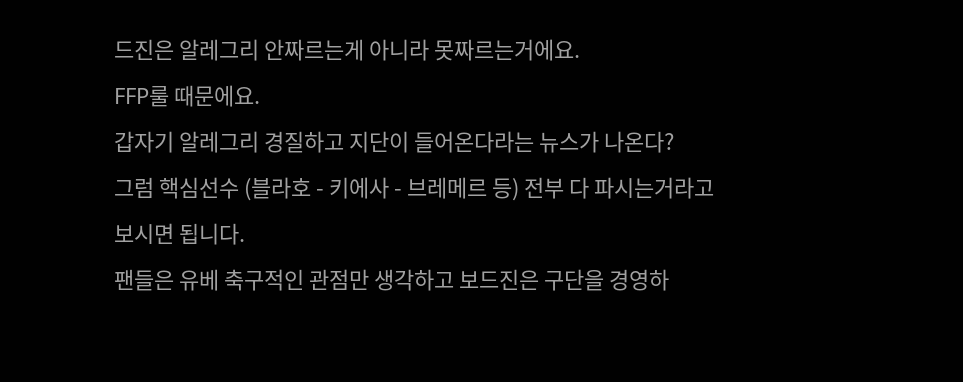드진은 알레그리 안짜르는게 아니라 못짜르는거에요.
FFP룰 때문에요.
갑자기 알레그리 경질하고 지단이 들어온다라는 뉴스가 나온다?
그럼 핵심선수 (블라호 - 키에사 - 브레메르 등) 전부 다 파시는거라고 보시면 됩니다.
팬들은 유베 축구적인 관점만 생각하고 보드진은 구단을 경영하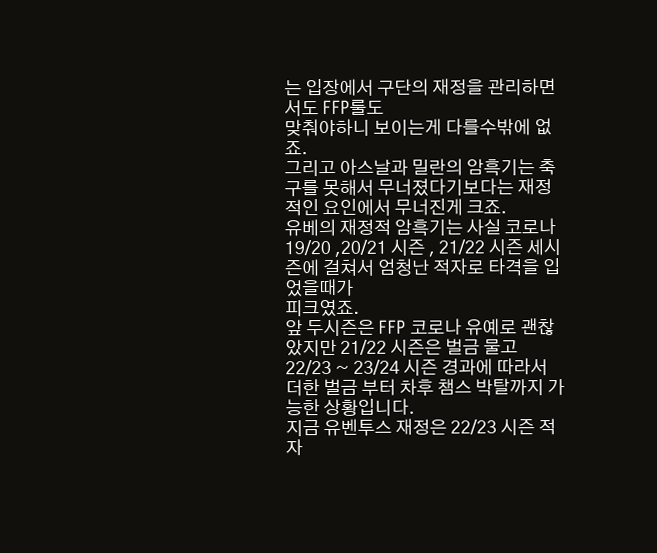는 입장에서 구단의 재정을 관리하면서도 FFP룰도
맞춰야하니 보이는게 다를수밖에 없죠.
그리고 아스날과 밀란의 암흑기는 축구를 못해서 무너졌다기보다는 재정적인 요인에서 무너진게 크죠.
유베의 재정적 암흑기는 사실 코로나 19/20 ,20/21 시즌 , 21/22 시즌 세시즌에 걸쳐서 엄청난 적자로 타격을 입었을때가
피크였죠.
앞 두시즌은 FFP 코로나 유예로 괜찮았지만 21/22 시즌은 벌금 물고 22/23 ~ 23/24 시즌 경과에 따라서 더한 벌금 부터 차후 챔스 박탈까지 가능한 상황입니다.
지금 유벤투스 재정은 22/23 시즌 적자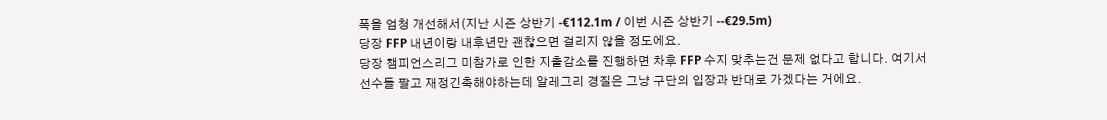폭을 엄청 개선해서(지난 시즌 상반기 -€112.1m / 이번 시즌 상반기 --€29.5m)
당장 FFP 내년이랑 내후년만 괜찮으면 걸리지 않을 정도에요.
당장 챔피언스리그 미참가로 인한 지출감소를 진행하면 차후 FFP 수지 맞추는건 문제 없다고 합니다. 여기서 선수들 팔고 재정긴축해야하는데 알레그리 경질은 그냥 구단의 입장과 반대로 가겠다는 거에요.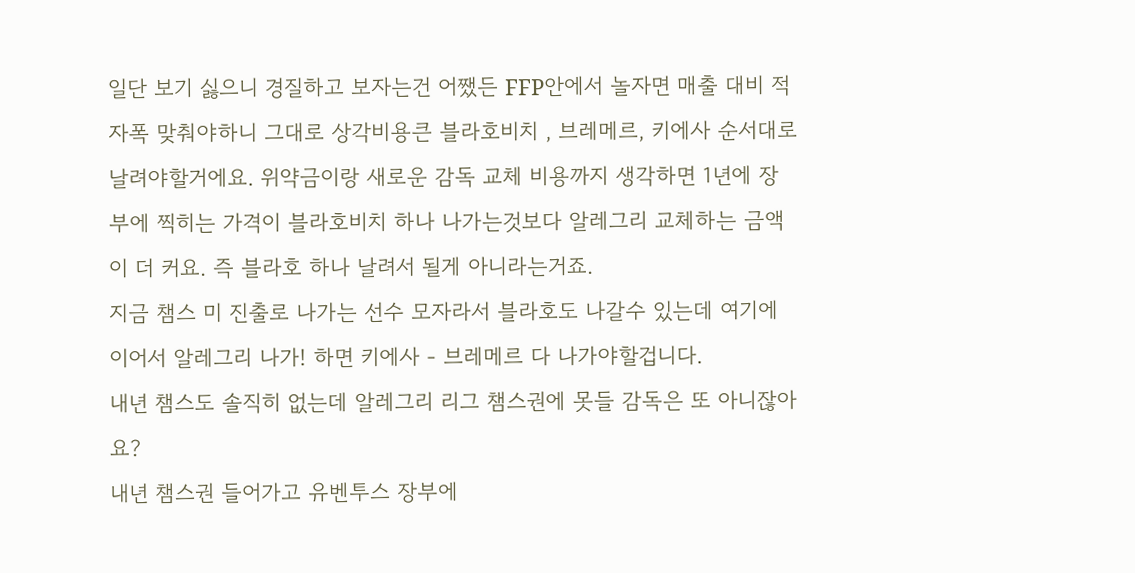일단 보기 싫으니 경질하고 보자는건 어쨌든 FFP안에서 놀자면 매출 대비 적자폭 맞춰야하니 그대로 상각비용큰 블라호비치 , 브레메르, 키에사 순서대로 날려야할거에요. 위약금이랑 새로운 감독 교체 비용까지 생각하면 1년에 장부에 찍히는 가격이 블라호비치 하나 나가는것보다 알레그리 교체하는 금액이 더 커요. 즉 블라호 하나 날려서 될게 아니라는거죠.
지금 챔스 미 진출로 나가는 선수 모자라서 블라호도 나갈수 있는데 여기에 이어서 알레그리 나가! 하면 키에사 - 브레메르 다 나가야할겁니다.
내년 챔스도 솔직히 없는데 알레그리 리그 챔스권에 못들 감독은 또 아니잖아요?
내년 챔스권 들어가고 유벤투스 장부에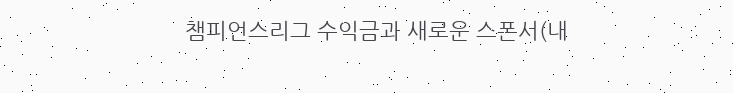챔피언스리그 수익금과 새로운 스폰서(내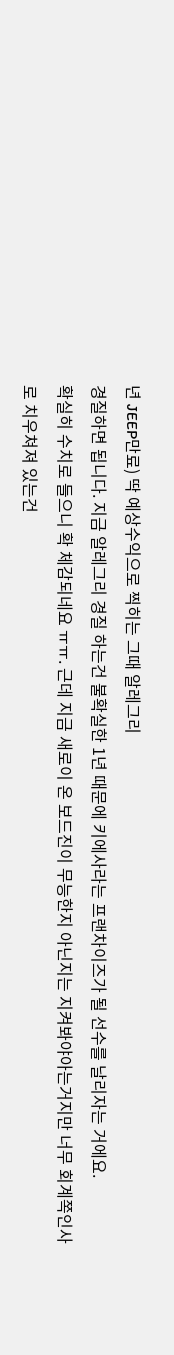년 JEEP만료) 딱 예상수익으로 찍히는 그때 알레그리
경질하면 됩니다. 지금 알레그리 경질 하는건 불확실한 1년 때문에 키에사라는 프랜차이즈가 될 선수를 날리자는 거에요.
확실히 수치로 들으니 확 체감되네요 ㅠㅠ. 근데 지금 새로이 온 보드진이 무능한지 아닌지는 지켜봐야아는거지만 너무 회계쪽인사로 치우쳐져 있는건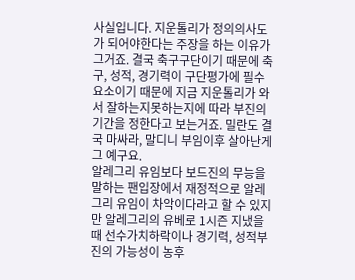사실입니다. 지운톨리가 정의의사도가 되어야한다는 주장을 하는 이유가 그거죠. 결국 축구구단이기 때문에 축구, 성적, 경기력이 구단평가에 필수요소이기 때문에 지금 지운톨리가 와서 잘하는지못하는지에 따라 부진의 기간을 정한다고 보는거죠. 밀란도 결국 마싸라, 말디니 부임이후 살아난게 그 예구요.
알레그리 유임보다 보드진의 무능을 말하는 팬입장에서 재정적으로 알레그리 유임이 차악이다라고 할 수 있지만 알레그리의 유베로 1시즌 지냈을때 선수가치하락이나 경기력, 성적부진의 가능성이 농후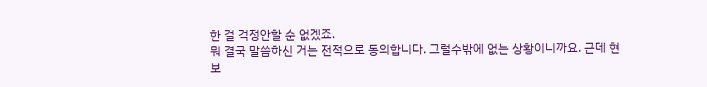한 걸 걱정안할 순 없겠죠.
뭐 결국 말씀하신 거는 전적으로 동의합니다. 그럴수밖에 없는 상황이니까요. 근데 현 보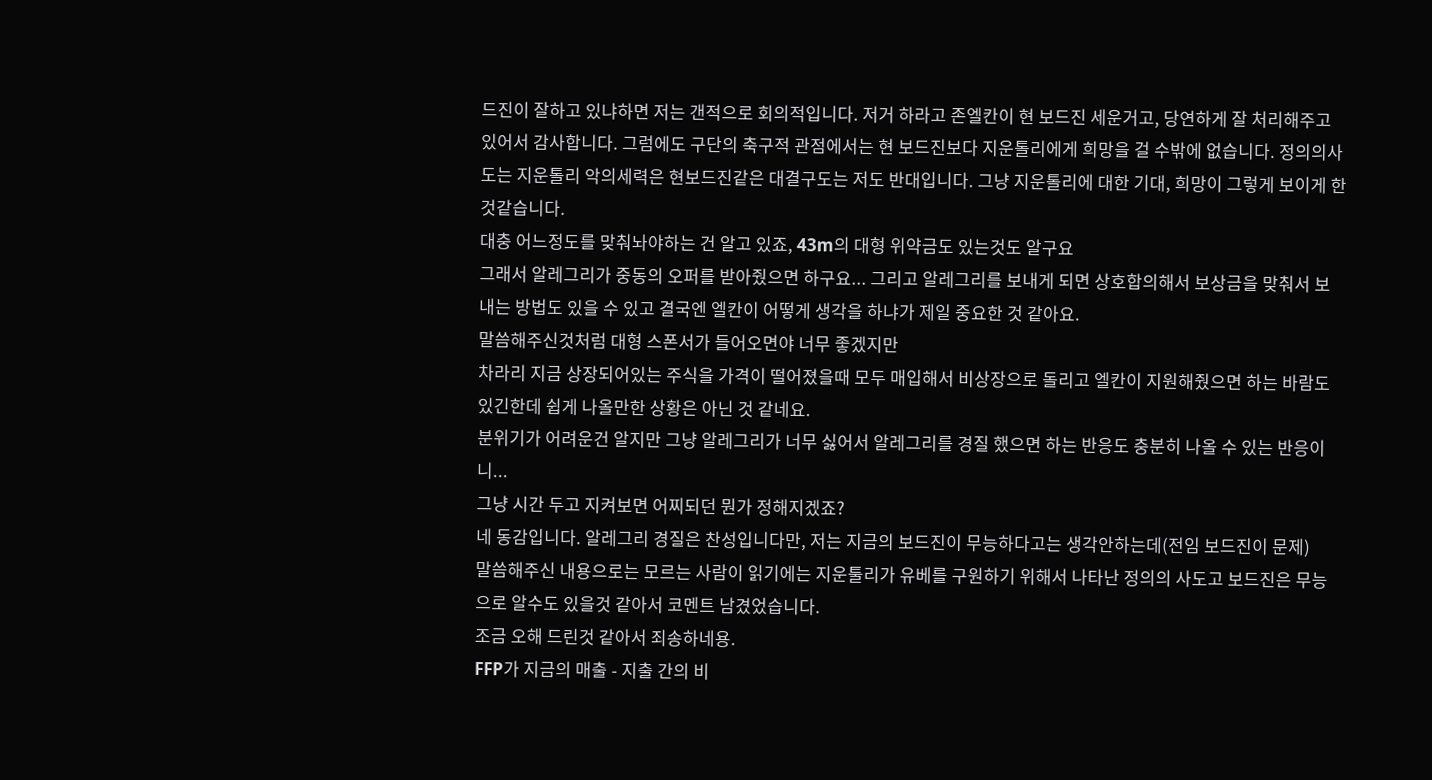드진이 잘하고 있냐하면 저는 갠적으로 회의적입니다. 저거 하라고 존엘칸이 현 보드진 세운거고, 당연하게 잘 처리해주고 있어서 감사합니다. 그럼에도 구단의 축구적 관점에서는 현 보드진보다 지운톨리에게 희망을 걸 수밖에 없습니다. 정의의사도는 지운톨리 악의세력은 현보드진같은 대결구도는 저도 반대입니다. 그냥 지운톨리에 대한 기대, 희망이 그렇게 보이게 한것같습니다.
대충 어느정도를 맞춰놔야하는 건 알고 있죠, 43m의 대형 위약금도 있는것도 알구요
그래서 알레그리가 중동의 오퍼를 받아줬으면 하구요... 그리고 알레그리를 보내게 되면 상호합의해서 보상금을 맞춰서 보내는 방법도 있을 수 있고 결국엔 엘칸이 어떻게 생각을 하냐가 제일 중요한 것 같아요.
말씀해주신것처럼 대형 스폰서가 들어오면야 너무 좋겠지만
차라리 지금 상장되어있는 주식을 가격이 떨어졌을때 모두 매입해서 비상장으로 돌리고 엘칸이 지원해줬으면 하는 바람도 있긴한데 쉽게 나올만한 상황은 아닌 것 같네요.
분위기가 어려운건 알지만 그냥 알레그리가 너무 싫어서 알레그리를 경질 했으면 하는 반응도 충분히 나올 수 있는 반응이니...
그냥 시간 두고 지켜보면 어찌되던 뭔가 정해지겠죠?
네 동감입니다. 알레그리 경질은 찬성입니다만, 저는 지금의 보드진이 무능하다고는 생각안하는데(전임 보드진이 문제)
말씀해주신 내용으로는 모르는 사람이 읽기에는 지운툴리가 유베를 구원하기 위해서 나타난 정의의 사도고 보드진은 무능으로 알수도 있을것 같아서 코멘트 남겼었습니다.
조금 오해 드린것 같아서 죄송하네용.
FFP가 지금의 매출 - 지출 간의 비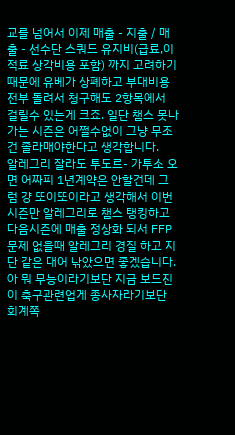교를 넘어서 이제 매출 - 지출 / 매출 - 선수단 스쿼드 유지비(급료,이적료 상각비용 포함) 까지 고려하기 때문에 유베가 상폐하고 부대비용 전부 돌려서 청구해도 2항목에서 걸릴수 있는게 크죠. 일단 챔스 못나가는 시즌은 어쩔수없이 그냥 무조건 졸라매야한다고 생각합니다.
알레그리 잘라도 투도르- 가투소 오면 어짜피 1년계약은 안할건데 그럼 걍 또이또이라고 생각해서 이번 시즌만 알레그리로 챔스 탱킹하고 다음시즌에 매출 정상화 되서 FFP 문제 없을때 알레그리 경질 하고 지단 같은 대어 낚았으면 좋겠습니다.
아 뭐 무능이라기보단 지금 보드진이 축구관련업게 종사자라기보단 회계쪽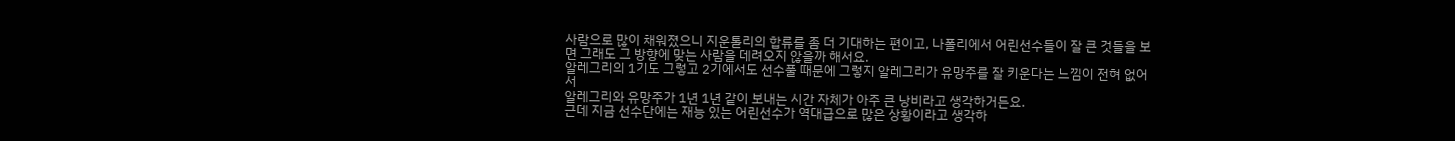사람으로 많이 채워졌으니 지운톨리의 합류를 좀 더 기대하는 편이고, 나폴리에서 어린선수들이 잘 큰 것들을 보면 그래도 그 방향에 맞는 사람을 데려오지 않을까 해서요.
알레그리의 1기도 그렇고 2기에서도 선수풀 때문에 그렇지 알레그리가 유망주를 잘 키운다는 느낌이 전혀 없어서
알레그리와 유망주가 1년 1년 같이 보내는 시간 자체가 아주 큰 낭비라고 생각하거든요.
근데 지금 선수단에는 재능 있는 어린선수가 역대급으로 많은 상황이라고 생각하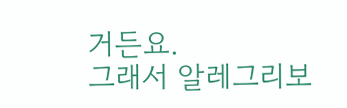거든요.
그래서 알레그리보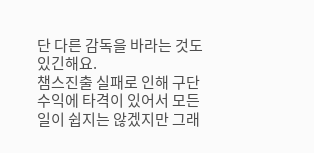단 다른 감독을 바라는 것도 있긴해요.
챔스진출 실패로 인해 구단 수익에 타격이 있어서 모든 일이 쉽지는 않겠지만 그래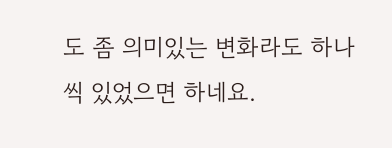도 좀 의미있는 변화라도 하나씩 있었으면 하네요.